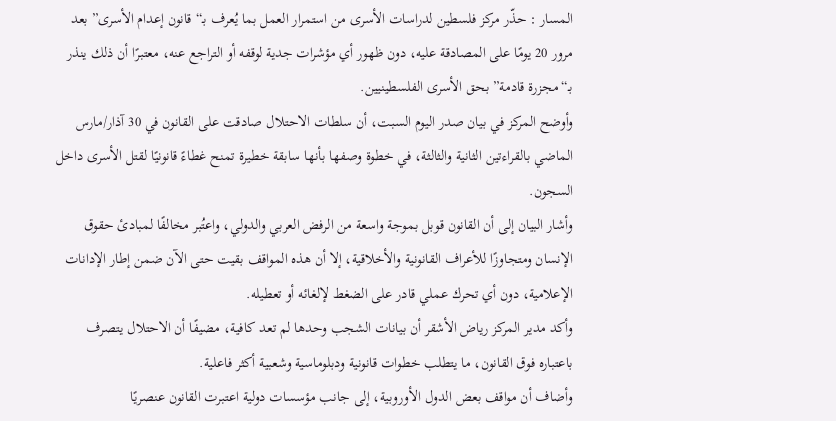المسار : حذّر مركز فلسطين لدراسات الأسرى من استمرار العمل بما يُعرف بـ“قانون إعدام الأسرى” بعد مرور 20 يومًا على المصادقة عليه، دون ظهور أي مؤشرات جدية لوقفه أو التراجع عنه، معتبرًا أن ذلك ينذر بـ“مجزرة قادمة” بحق الأسرى الفلسطينيين.
وأوضح المركز في بيان صدر اليوم السبت، أن سلطات الاحتلال صادقت على القانون في 30 آذار/مارس الماضي بالقراءتين الثانية والثالثة، في خطوة وصفها بأنها سابقة خطيرة تمنح غطاءً قانونيًا لقتل الأسرى داخل السجون.
وأشار البيان إلى أن القانون قوبل بموجة واسعة من الرفض العربي والدولي، واعتُبر مخالفًا لمبادئ حقوق الإنسان ومتجاوزًا للأعراف القانونية والأخلاقية، إلا أن هذه المواقف بقيت حتى الآن ضمن إطار الإدانات الإعلامية، دون أي تحرك عملي قادر على الضغط لإلغائه أو تعطيله.
وأكد مدير المركز رياض الأشقر أن بيانات الشجب وحدها لم تعد كافية، مضيفًا أن الاحتلال يتصرف باعتباره فوق القانون، ما يتطلب خطوات قانونية ودبلوماسية وشعبية أكثر فاعلية.
وأضاف أن مواقف بعض الدول الأوروبية، إلى جانب مؤسسات دولية اعتبرت القانون عنصريًا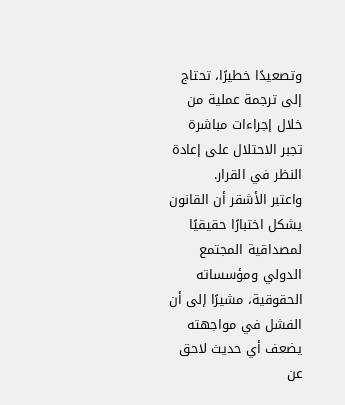وتصعيدًا خطيرًا، تحتاج إلى ترجمة عملية من خلال إجراءات مباشرة تجبر الاحتلال على إعادة النظر في القرار.
واعتبر الأشقر أن القانون يشكل اختبارًا حقيقيًا لمصداقية المجتمع الدولي ومؤسساته الحقوقية، مشيرًا إلى أن الفشل في مواجهته يضعف أي حديث لاحق عن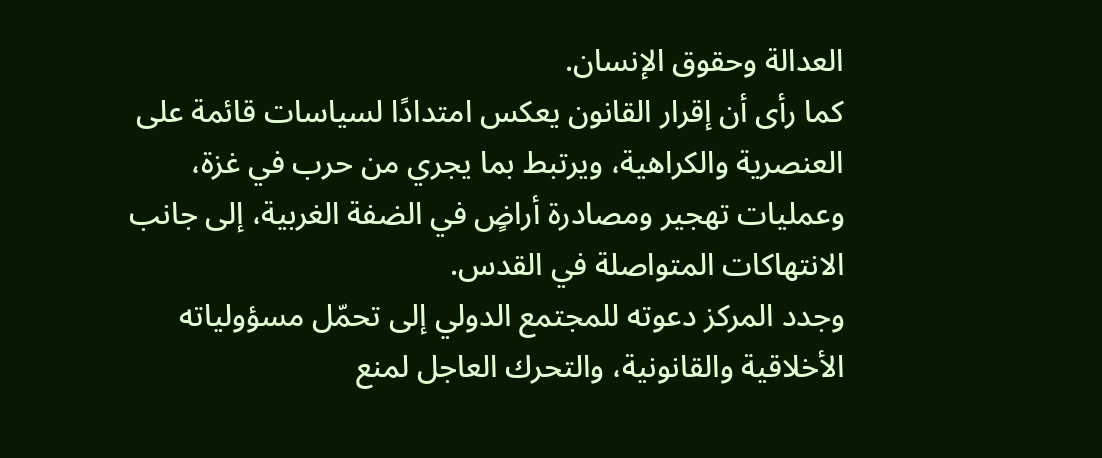العدالة وحقوق الإنسان.
كما رأى أن إقرار القانون يعكس امتدادًا لسياسات قائمة على العنصرية والكراهية، ويرتبط بما يجري من حرب في غزة، وعمليات تهجير ومصادرة أراضٍ في الضفة الغربية، إلى جانب الانتهاكات المتواصلة في القدس.
وجدد المركز دعوته للمجتمع الدولي إلى تحمّل مسؤولياته الأخلاقية والقانونية، والتحرك العاجل لمنع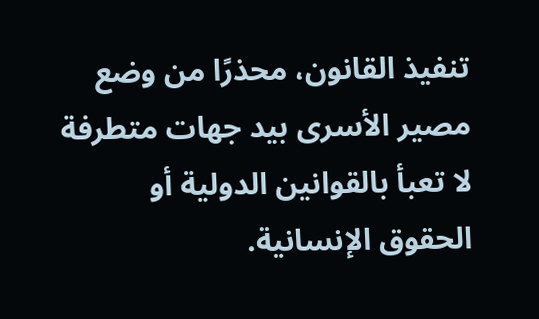تنفيذ القانون، محذرًا من وضع مصير الأسرى بيد جهات متطرفة لا تعبأ بالقوانين الدولية أو الحقوق الإنسانية.